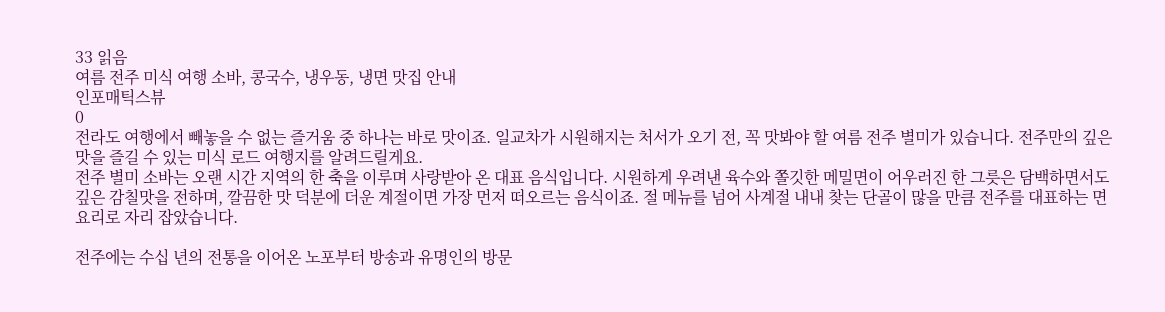33 읽음
여름 전주 미식 여행 소바, 콩국수, 냉우동, 냉면 맛집 안내
인포매틱스뷰
0
전라도 여행에서 빼놓을 수 없는 즐거움 중 하나는 바로 맛이죠. 일교차가 시원해지는 처서가 오기 전, 꼭 맛봐야 할 여름 전주 별미가 있습니다. 전주만의 깊은 맛을 즐길 수 있는 미식 로드 여행지를 알려드릴게요.
전주 별미 소바는 오랜 시간 지역의 한 축을 이루며 사랑받아 온 대표 음식입니다. 시원하게 우려낸 육수와 쫄깃한 메밀면이 어우러진 한 그릇은 담백하면서도 깊은 감칠맛을 전하며, 깔끔한 맛 덕분에 더운 계절이면 가장 먼저 떠오르는 음식이죠. 절 메뉴를 넘어 사계절 내내 찾는 단골이 많을 만큼 전주를 대표하는 면 요리로 자리 잡았습니다.

전주에는 수십 년의 전통을 이어온 노포부터 방송과 유명인의 방문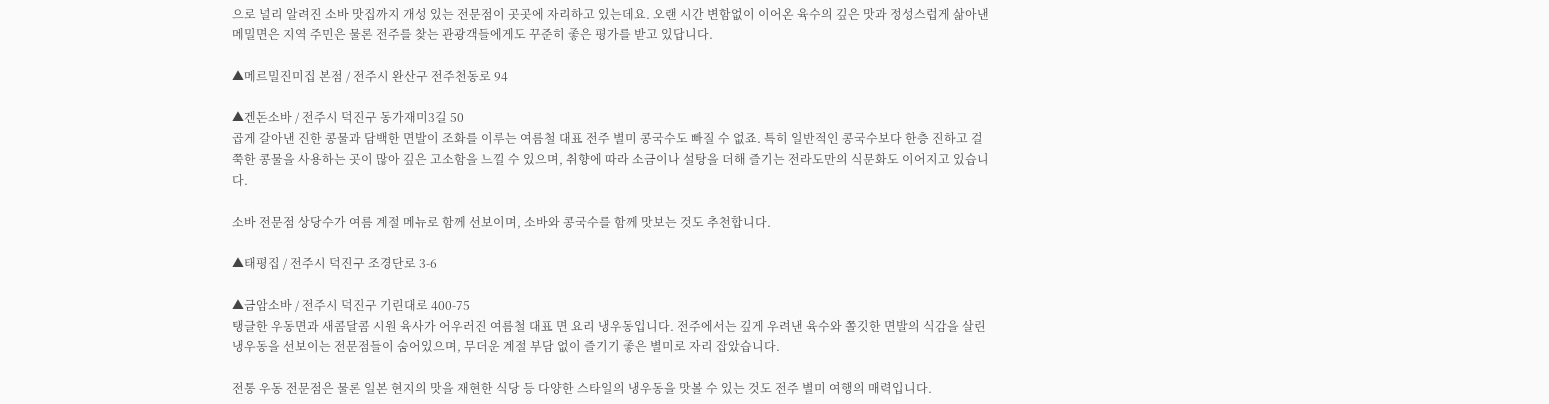으로 널리 알려진 소바 맛집까지 개성 있는 전문점이 곳곳에 자리하고 있는데요. 오랜 시간 변함없이 이어온 육수의 깊은 맛과 정성스럽게 삶아낸 메밀면은 지역 주민은 물론 전주를 찾는 관광객들에게도 꾸준히 좋은 평가를 받고 있답니다.

▲메르밀진미집 본점 / 전주시 완산구 전주천동로 94

▲겐돈소바 / 전주시 덕진구 동가재미3길 50
곱게 갈아낸 진한 콩물과 담백한 면발이 조화를 이루는 여름철 대표 전주 별미 콩국수도 빠질 수 없죠. 특히 일반적인 콩국수보다 한층 진하고 걸쭉한 콩물을 사용하는 곳이 많아 깊은 고소함을 느낄 수 있으며, 취향에 따라 소금이나 설탕을 더해 즐기는 전라도만의 식문화도 이어지고 있습니다.

소바 전문점 상당수가 여름 계절 메뉴로 함께 선보이며, 소바와 콩국수를 함께 맛보는 것도 추천합니다.

▲태평집 / 전주시 덕진구 조경단로 3-6

▲금암소바 / 전주시 덕진구 기린대로 400-75
탱글한 우동면과 새콤달콤 시원 육사가 어우러진 여름철 대표 면 요리 냉우동입니다. 전주에서는 깊게 우려낸 육수와 쫄깃한 면발의 식감을 살린 냉우동을 선보이는 전문점들이 숨어있으며, 무더운 계절 부담 없이 즐기기 좋은 별미로 자리 잡았습니다.

전통 우동 전문점은 물론 일본 현지의 맛을 재현한 식당 등 다양한 스타일의 냉우동을 맛볼 수 있는 것도 전주 별미 여행의 매력입니다.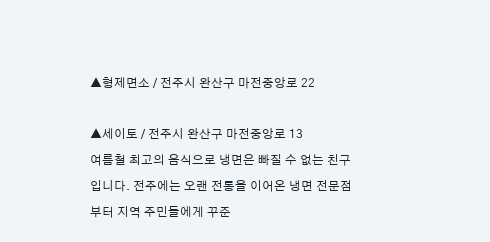▲형제면소 / 전주시 완산구 마전중앙로 22

▲세이토 / 전주시 완산구 마전중앙로 13
여름철 최고의 음식으로 냉면은 빠질 수 없는 친구입니다. 전주에는 오랜 전통을 이어온 냉면 전문점부터 지역 주민들에게 꾸준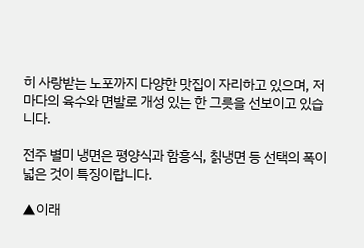히 사랑받는 노포까지 다양한 맛집이 자리하고 있으며, 저마다의 육수와 면발로 개성 있는 한 그릇을 선보이고 있습니다.

전주 별미 냉면은 평양식과 함흥식, 칡냉면 등 선택의 폭이 넓은 것이 특징이랍니다.

▲이래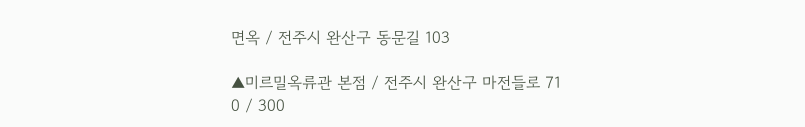면옥 / 전주시 완산구 동문길 103

▲미르밀옥류관 본점 / 전주시 완산구 마전들로 71
0 / 300